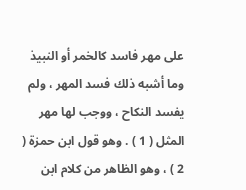على مهر فاسد كالخمر أو النبيذ وما أشبه ذلك فسد المهر ، ولم يفسد النكاح ، ووجب لها مهر المثل ( 1 ) . وهو قول ابن حمزة ( 2 ) ، وهو الظاهر من كلام ابن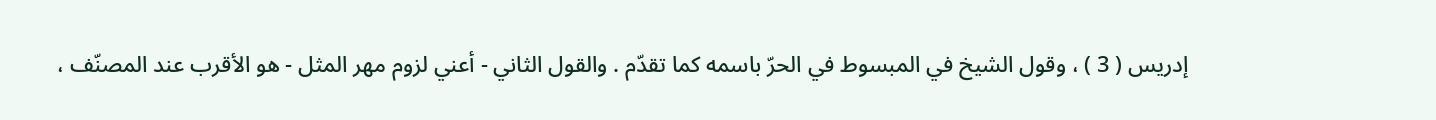إدريس ( 3 ) ، وقول الشيخ في المبسوط في الحرّ باسمه كما تقدّم . والقول الثاني - أعني لزوم مهر المثل - هو الأقرب عند المصنّف ،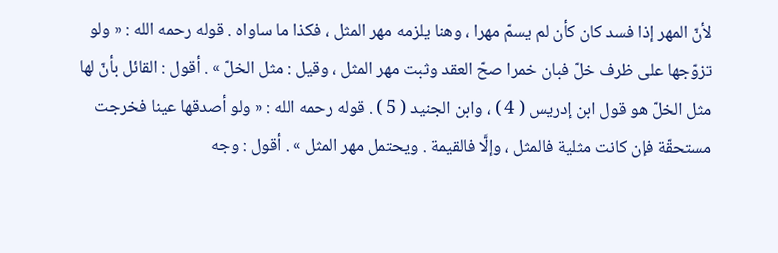لأنّ المهر إذا فسد كان كأن لم يسمّ مهرا ، وهنا يلزمه مهر المثل ، فكذا ما ساواه . قوله رحمه الله : « ولو تزوّجها على ظرف خلّ فبان خمرا صحّ العقد وثبت مهر المثل ، وقيل : مثل الخلّ » . أقول : القائل بأنّ لها مثل الخلّ هو قول ابن إدريس ( 4 ) ، وابن الجنيد ( 5 ) . قوله رحمه الله : « ولو أصدقها عينا فخرجت مستحقّة فإن كانت مثلية فالمثل ، وإلَّا فالقيمة . ويحتمل مهر المثل » . أقول : وجه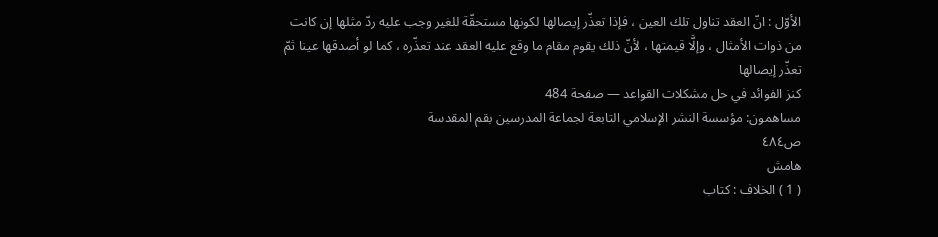الأوّل : انّ العقد تناول تلك العين ، فإذا تعذّر إيصالها لكونها مستحقّة للغير وجب عليه ردّ مثلها إن كانت من ذوات الأمثال ، وإلَّا قيمتها ، لأنّ ذلك يقوم مقام ما وقع عليه العقد عند تعذّره ، كما لو أصدقها عينا ثمّ تعذّر إيصالها
كنز الفوائد في حل مشكلات القواعد — صفحة 484
مساهمون: مؤسسة النشر الإسلامي التابعة لجماعة المدرسين بقم المقدسة
ص٤٨٤
هامش
( 1 ) الخلاف : كتاب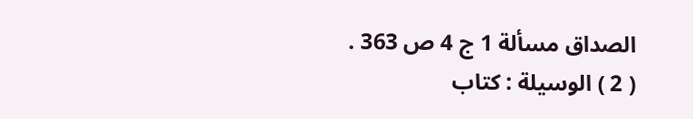الصداق مسألة 1 ج 4 ص 363 .
( 2 ) الوسيلة : كتاب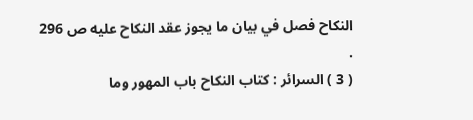النكاح فصل في بيان ما يجوز عقد النكاح عليه ص 296 .
( 3 ) السرائر : كتاب النكاح باب المهور وما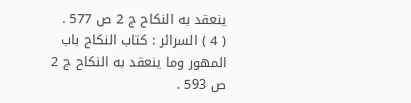ينعقد به النكاح ج 2 ص 577 .
( 4 ) السرائر : كتاب النكاح باب المهور وما ينعقد به النكاح ج 2 ص 593 .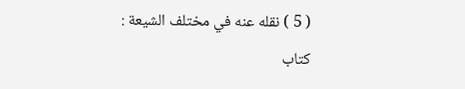( 5 ) نقله عنه في مختلف الشيعة : كتاب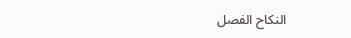النكاح الفصل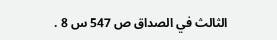الثالث في الصداق ص 547 س 8 .